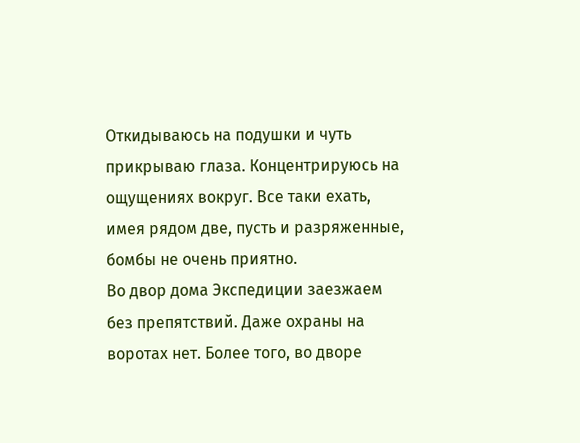Откидываюсь на подушки и чуть прикрываю глаза. Концентрируюсь на ощущениях вокруг. Все таки ехать, имея рядом две, пусть и разряженные, бомбы не очень приятно.
Во двор дома Экспедиции заезжаем без препятствий. Даже охраны на воротах нет. Более того, во дворе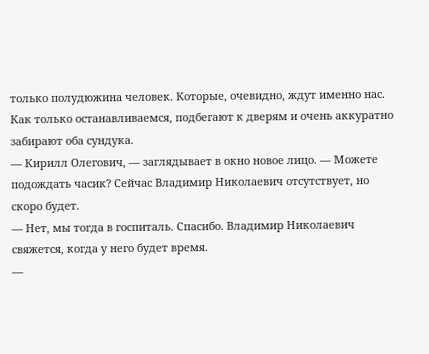только полудюжина человек. Которые, очевидно, ждут именно нас.
Как только останавливаемся, подбегают к дверям и очень аккуратно забирают оба сундука.
— Кирилл Олегович, — заглядывает в окно новое лицо. — Можете подождать часик? Сейчас Владимир Николаевич отсутствует, но скоро будет.
— Нет, мы тогда в госпиталь. Спасибо. Владимир Николаевич свяжется, когда у него будет время.
—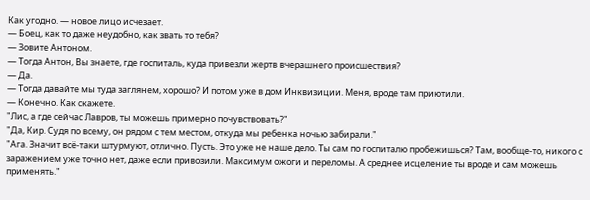Как угодно. — новое лицо исчезает.
— Боец, как то даже неудобно, как звать то тебя?
— Зовите Антоном.
— Тогда Антон, Вы знаете, где госпиталь, куда привезли жертв вчерашнего происшествия?
— Да.
— Тогда давайте мы туда заглянем, хорошо? И потом уже в дом Инквизиции. Меня, вроде там приютили.
— Конечно. Как скажете.
"Лис, а где сейчас Лавров, ты можешь примерно почувствовать?"
"Да, Кир. Судя по всему, он рядом с тем местом, откуда мы ребенка ночью забирали."
"Ага. Значит всё-таки штурмуют, отлично. Пусть. Это уже не наше дело. Ты сам по госпиталю пробежишься? Там, вообще-то, никого с заражением уже точно нет, даже если привозили. Максимум ожоги и переломы. А среднее исцеление ты вроде и сам можешь применять."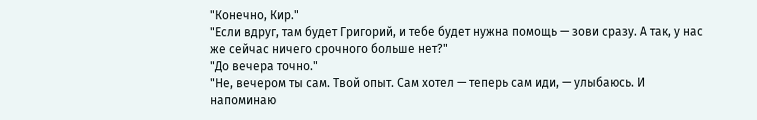"Конечно, Кир."
"Если вдруг, там будет Григорий, и тебе будет нужна помощь — зови сразу. А так, у нас же сейчас ничего срочного больше нет?"
"До вечера точно."
"Не, вечером ты сам. Твой опыт. Сам хотел — теперь сам иди, — улыбаюсь. И напоминаю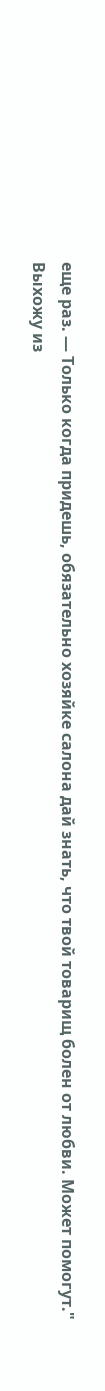еще раз. — Только когда придешь, обязательно хозяйке салона дай знать, что твой товарищ болен от любви. Может помогут."
Выхожу из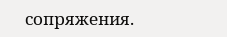сопряжения.